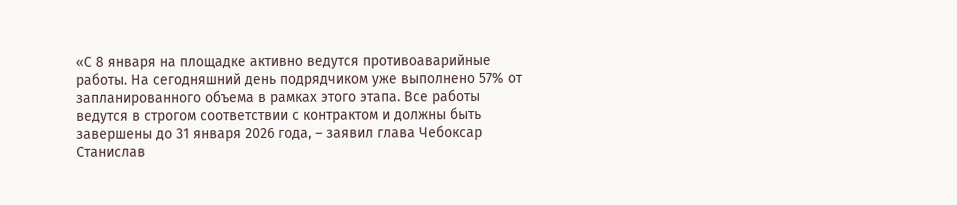«С 8 января на площадке активно ведутся противоаварийные работы. На сегодняшний день подрядчиком уже выполнено 57% от запланированного объема в рамках этого этапа. Все работы ведутся в строгом соответствии с контрактом и должны быть завершены до 31 января 2026 года, – заявил глава Чебоксар Станислав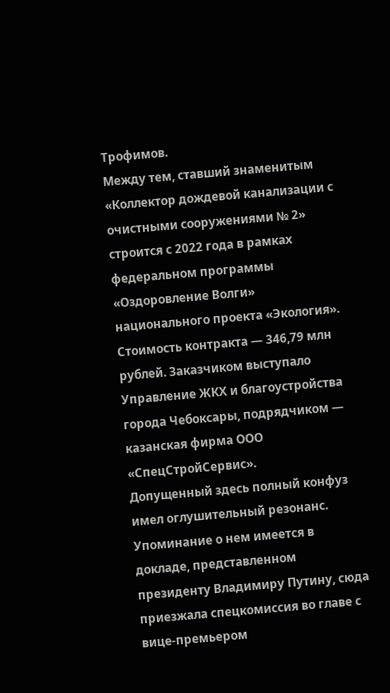Трофимов.
Между тем, ставший знаменитым «Коллектор дождевой канализации с очистными сооружениями № 2» строится с 2022 года в рамках федеральном программы «Оздоровление Волги» национального проекта «Экология». Стоимость контракта — 346,79 млн рублей. Заказчиком выступало Управление ЖКХ и благоустройства города Чебоксары, подрядчиком — казанская фирма ООО «СпецСтройСервис».
Допущенный здесь полный конфуз имел оглушительный резонанс. Упоминание о нем имеется в докладе, представленном президенту Владимиру Путину, сюда приезжала спецкомиссия во главе с вице-премьером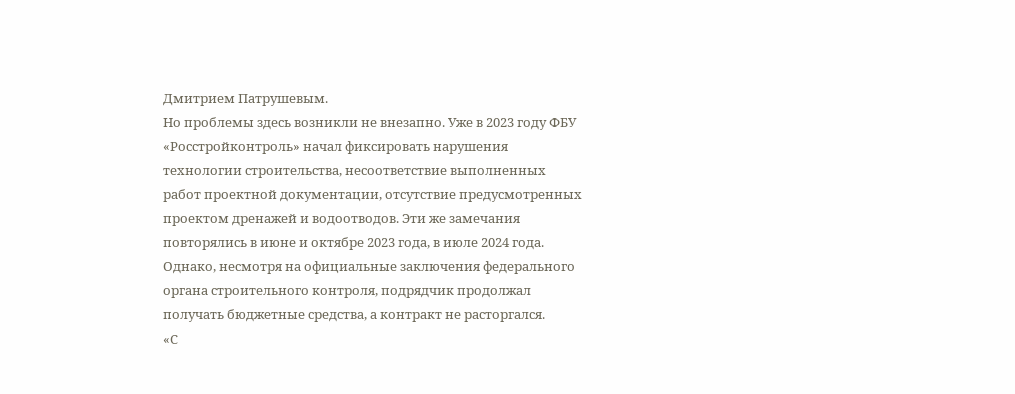Дмитрием Патрушевым.
Но проблемы здесь возникли не внезапно. Уже в 2023 году ФБУ «Росстройконтроль» начал фиксировать нарушения технологии строительства, несоответствие выполненных работ проектной документации, отсутствие предусмотренных проектом дренажей и водоотводов. Эти же замечания повторялись в июне и октябре 2023 года, в июле 2024 года. Однако, несмотря на официальные заключения федерального органа строительного контроля, подрядчик продолжал получать бюджетные средства, а контракт не расторгался.
«С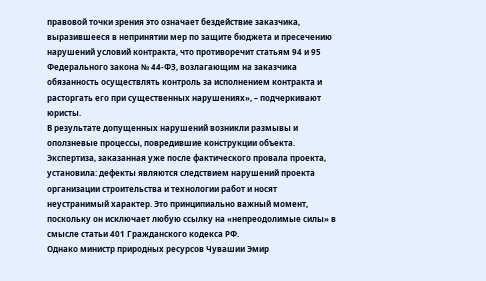правовой точки зрения это означает бездействие заказчика, выразившееся в непринятии мер по защите бюджета и пресечению нарушений условий контракта, что противоречит статьям 94 и 95 Федерального закона № 44-ФЗ, возлагающим на заказчика обязанность осуществлять контроль за исполнением контракта и расторгать его при существенных нарушениях», – подчеркивают юристы.
В результате допущенных нарушений возникли размывы и оползневые процессы, повредившие конструкции объекта. Экспертиза, заказанная уже после фактического провала проекта, установила: дефекты являются следствием нарушений проекта организации строительства и технологии работ и носят неустранимый характер. Это принципиально важный момент, поскольку он исключает любую ссылку на «непреодолимые силы» в смысле статьи 401 Гражданского кодекса РФ.
Однако министр природных ресурсов Чувашии Эмир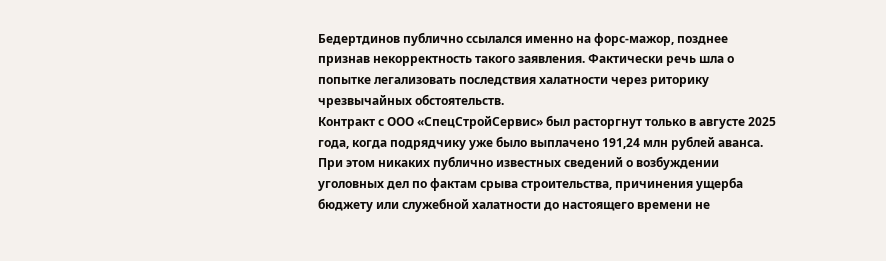Бедертдинов публично ссылался именно на форс-мажор, позднее признав некорректность такого заявления. Фактически речь шла о попытке легализовать последствия халатности через риторику чрезвычайных обстоятельств.
Контракт с ООО «СпецСтройСервис» был расторгнут только в августе 2025 года, когда подрядчику уже было выплачено 191,24 млн рублей аванса. При этом никаких публично известных сведений о возбуждении уголовных дел по фактам срыва строительства, причинения ущерба бюджету или служебной халатности до настоящего времени не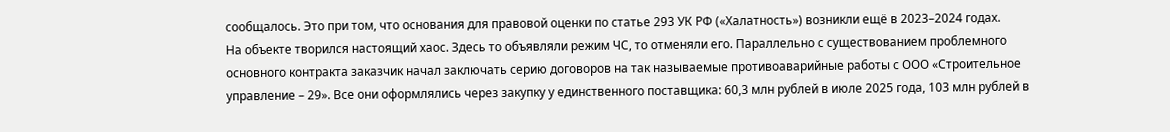сообщалось. Это при том, что основания для правовой оценки по статье 293 УК РФ («Халатность») возникли ещё в 2023–2024 годах.
На объекте творился настоящий хаос. Здесь то объявляли режим ЧС, то отменяли его. Параллельно с существованием проблемного основного контракта заказчик начал заключать серию договоров на так называемые противоаварийные работы с ООО «Строительное управление – 29». Все они оформлялись через закупку у единственного поставщика: 60,3 млн рублей в июле 2025 года, 103 млн рублей в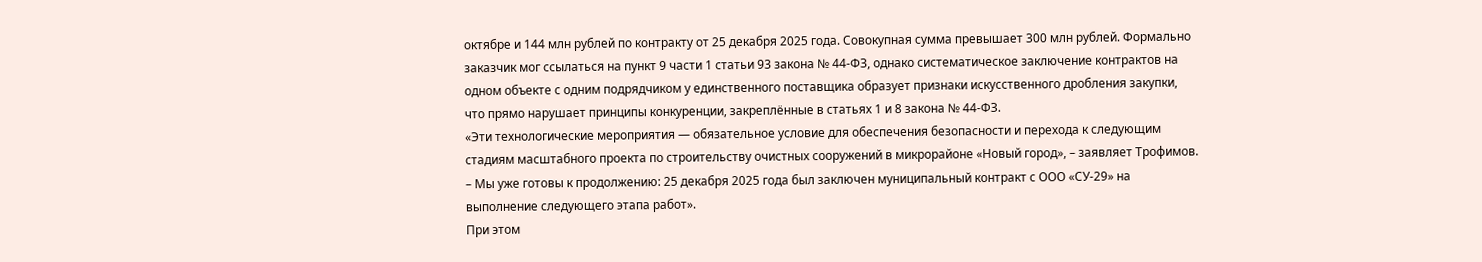октябре и 144 млн рублей по контракту от 25 декабря 2025 года. Совокупная сумма превышает 300 млн рублей. Формально заказчик мог ссылаться на пункт 9 части 1 статьи 93 закона № 44-ФЗ, однако систематическое заключение контрактов на одном объекте с одним подрядчиком у единственного поставщика образует признаки искусственного дробления закупки, что прямо нарушает принципы конкуренции, закреплённые в статьях 1 и 8 закона № 44-ФЗ.
«Эти технологические мероприятия — обязательное условие для обеспечения безопасности и перехода к следующим стадиям масштабного проекта по строительству очистных сооружений в микрорайоне «Новый город», – заявляет Трофимов. – Мы уже готовы к продолжению: 25 декабря 2025 года был заключен муниципальный контракт с ООО «СУ-29» на выполнение следующего этапа работ».
При этом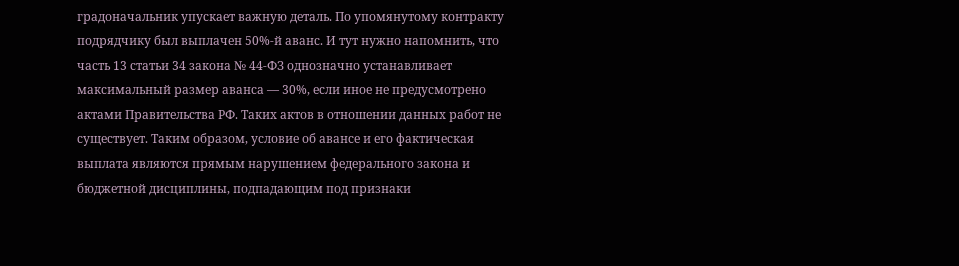градоначальник упускает важную деталь. По упомянутому контракту подрядчику был выплачен 50%-й аванс. И тут нужно напомнить, что часть 13 статьи 34 закона № 44-ФЗ однозначно устанавливает максимальный размер аванса — 30%, если иное не предусмотрено актами Правительства РФ. Таких актов в отношении данных работ не существует. Таким образом, условие об авансе и его фактическая выплата являются прямым нарушением федерального закона и бюджетной дисциплины, подпадающим под признаки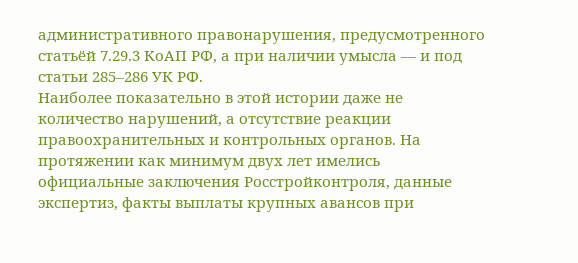административного правонарушения, предусмотренного статьёй 7.29.3 КоАП РФ, а при наличии умысла — и под статьи 285–286 УК РФ.
Наиболее показательно в этой истории даже не количество нарушений, а отсутствие реакции правоохранительных и контрольных органов. На протяжении как минимум двух лет имелись официальные заключения Росстройконтроля, данные экспертиз, факты выплаты крупных авансов при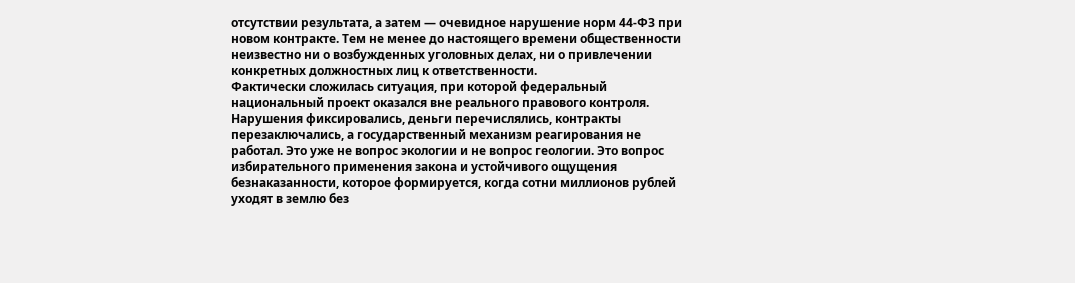отсутствии результата, а затем — очевидное нарушение норм 44-ФЗ при новом контракте. Тем не менее до настоящего времени общественности неизвестно ни о возбужденных уголовных делах, ни о привлечении конкретных должностных лиц к ответственности.
Фактически сложилась ситуация, при которой федеральный национальный проект оказался вне реального правового контроля. Нарушения фиксировались, деньги перечислялись, контракты перезаключались, а государственный механизм реагирования не работал. Это уже не вопрос экологии и не вопрос геологии. Это вопрос избирательного применения закона и устойчивого ощущения безнаказанности, которое формируется, когда сотни миллионов рублей уходят в землю без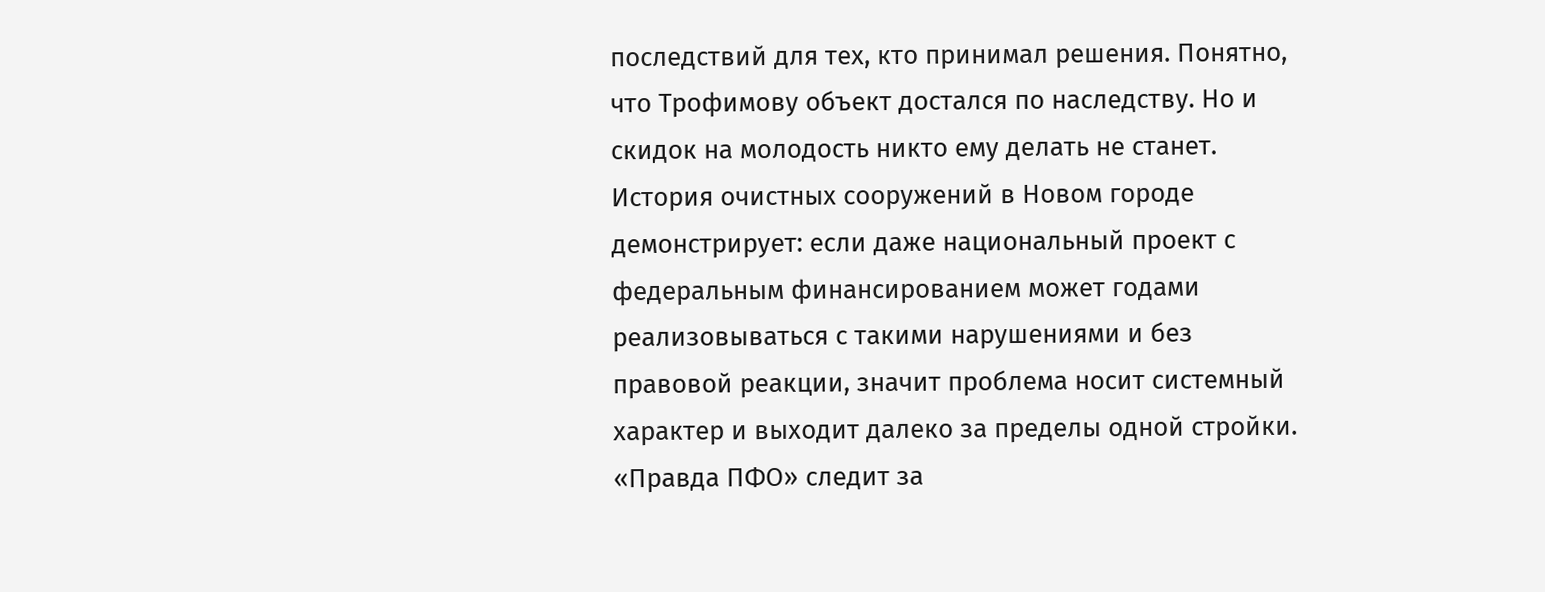последствий для тех, кто принимал решения. Понятно, что Трофимову объект достался по наследству. Но и скидок на молодость никто ему делать не станет.
История очистных сооружений в Новом городе демонстрирует: если даже национальный проект с федеральным финансированием может годами реализовываться с такими нарушениями и без правовой реакции, значит проблема носит системный характер и выходит далеко за пределы одной стройки.
«Правда ПФО» следит за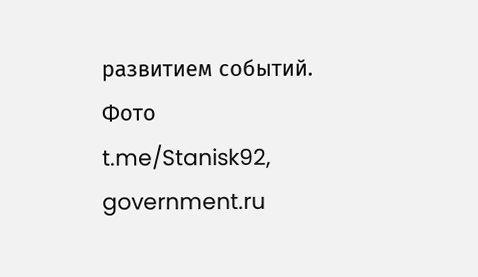развитием событий.
Фото t.me/Stanisk92, government.ru